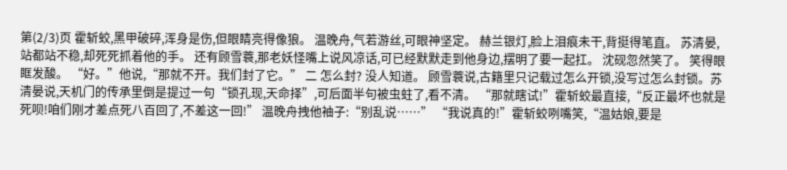第(2/3)页 霍斩蛟,黑甲破碎,浑身是伤,但眼睛亮得像狼。 温晚舟,气若游丝,可眼神坚定。 赫兰银灯,脸上泪痕未干,背挺得笔直。 苏清晏,站都站不稳,却死死抓着他的手。 还有顾雪蓑,那老妖怪嘴上说风凉话,可已经默默走到他身边,摆明了要一起扛。 沈砚忽然笑了。 笑得眼眶发酸。 “好。”他说,“那就不开。我们封了它。” 二 怎么封? 没人知道。 顾雪蓑说,古籍里只记载过怎么开锁,没写过怎么封锁。苏清晏说,天机门的传承里倒是提过一句“锁孔现,天命择”,可后面半句被虫蛀了,看不清。 “那就瞎试!”霍斩蛟最直接,“反正最坏也就是死呗!咱们刚才差点死八百回了,不差这一回!” 温晚舟拽他袖子:“别乱说……” “我说真的!”霍斩蛟咧嘴笑,“温姑娘,要是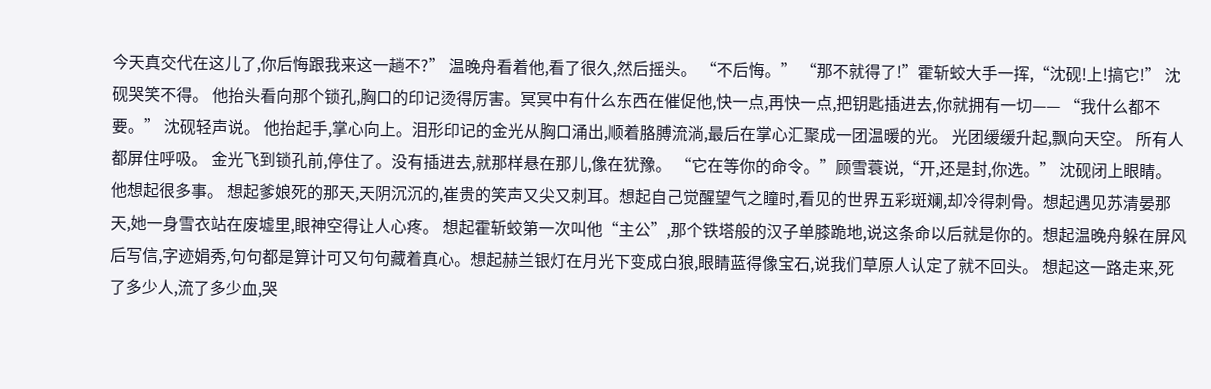今天真交代在这儿了,你后悔跟我来这一趟不?” 温晚舟看着他,看了很久,然后摇头。 “不后悔。” “那不就得了!”霍斩蛟大手一挥,“沈砚!上!搞它!” 沈砚哭笑不得。 他抬头看向那个锁孔,胸口的印记烫得厉害。冥冥中有什么东西在催促他,快一点,再快一点,把钥匙插进去,你就拥有一切—— “我什么都不要。” 沈砚轻声说。 他抬起手,掌心向上。泪形印记的金光从胸口涌出,顺着胳膊流淌,最后在掌心汇聚成一团温暖的光。 光团缓缓升起,飘向天空。 所有人都屏住呼吸。 金光飞到锁孔前,停住了。没有插进去,就那样悬在那儿,像在犹豫。 “它在等你的命令。”顾雪蓑说,“开,还是封,你选。” 沈砚闭上眼睛。 他想起很多事。 想起爹娘死的那天,天阴沉沉的,崔贵的笑声又尖又刺耳。想起自己觉醒望气之瞳时,看见的世界五彩斑斓,却冷得刺骨。想起遇见苏清晏那天,她一身雪衣站在废墟里,眼神空得让人心疼。 想起霍斩蛟第一次叫他“主公”,那个铁塔般的汉子单膝跪地,说这条命以后就是你的。想起温晚舟躲在屏风后写信,字迹娟秀,句句都是算计可又句句藏着真心。想起赫兰银灯在月光下变成白狼,眼睛蓝得像宝石,说我们草原人认定了就不回头。 想起这一路走来,死了多少人,流了多少血,哭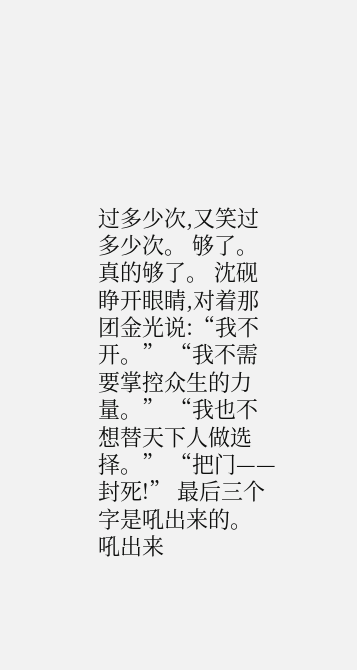过多少次,又笑过多少次。 够了。 真的够了。 沈砚睁开眼睛,对着那团金光说:“我不开。” “我不需要掌控众生的力量。” “我也不想替天下人做选择。” “把门——封死!” 最后三个字是吼出来的。 吼出来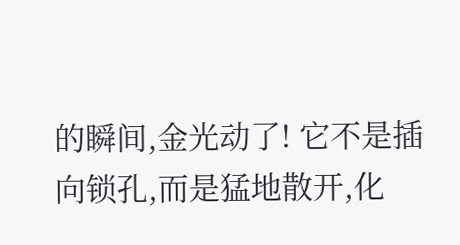的瞬间,金光动了! 它不是插向锁孔,而是猛地散开,化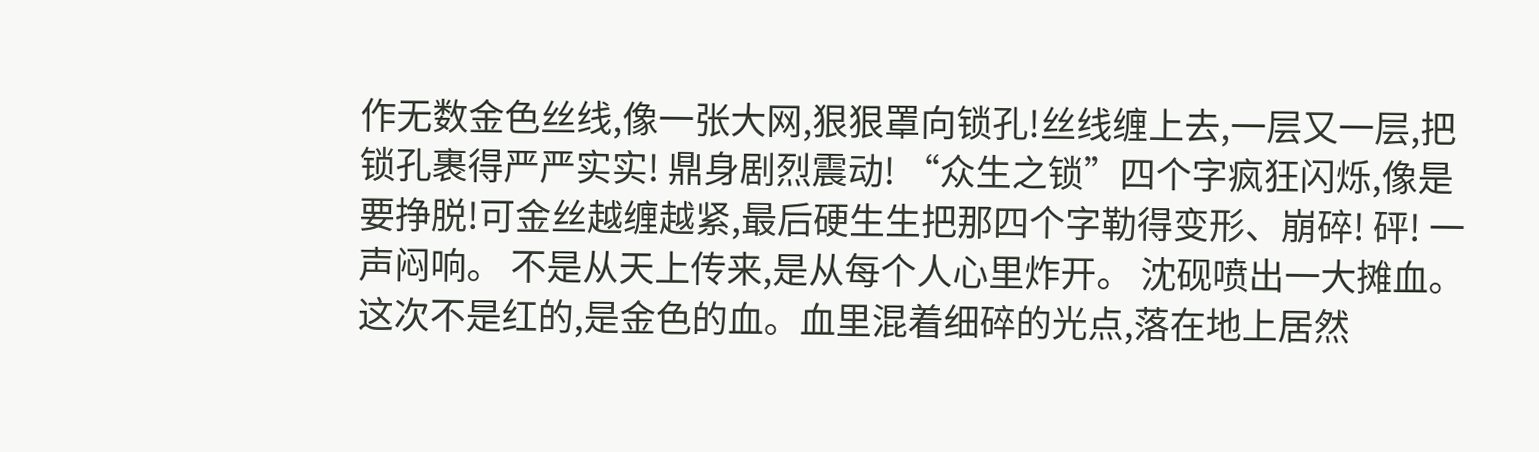作无数金色丝线,像一张大网,狠狠罩向锁孔!丝线缠上去,一层又一层,把锁孔裹得严严实实! 鼎身剧烈震动! “众生之锁”四个字疯狂闪烁,像是要挣脱!可金丝越缠越紧,最后硬生生把那四个字勒得变形、崩碎! 砰! 一声闷响。 不是从天上传来,是从每个人心里炸开。 沈砚喷出一大摊血。 这次不是红的,是金色的血。血里混着细碎的光点,落在地上居然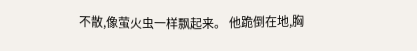不散,像萤火虫一样飘起来。 他跪倒在地,胸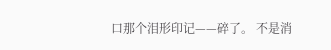口那个泪形印记——碎了。 不是消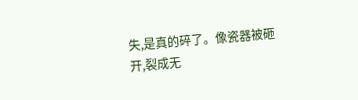失,是真的碎了。像瓷器被砸开,裂成无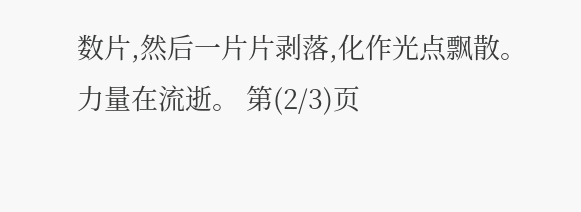数片,然后一片片剥落,化作光点飘散。 力量在流逝。 第(2/3)页